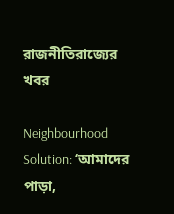রাজনীতিরাজ্যের খবর

Neighbourhood Solution: ‘আমাদের পাড়া,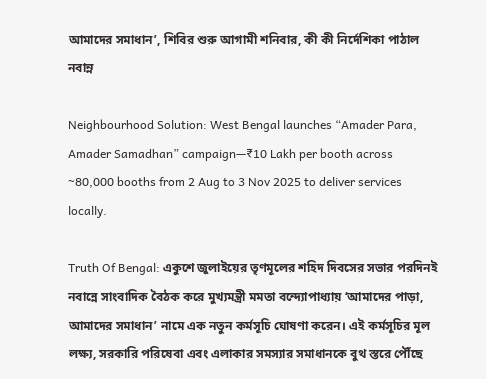আমাদের সমাধান’, শিবির শুরু আগামী শনিবার, কী কী নির্দেশিকা পাঠাল নবান্ন

Neighbourhood Solution: West Bengal launches “Amader Para, Amader Samadhan” campaign—₹10 Lakh per booth across ~80,000 booths from 2 Aug to 3 Nov 2025 to deliver services locally.

Truth Of Bengal: একুশে জুলাইয়ের তৃণমূলের শহিদ দিবসের সভার পরদিনই নবান্নে সাংবাদিক বৈঠক করে মুখ্যমন্ত্রী মমতা বন্দ্যোপাধ্যায় ‘আমাদের পাড়া, আমাদের সমাধান’ নামে এক নতুন কর্মসূচি ঘোষণা করেন। এই কর্মসূচির মূল লক্ষ্য, সরকারি পরিষেবা এবং এলাকার সমস্যার সমাধানকে বুথ স্তরে পৌঁছে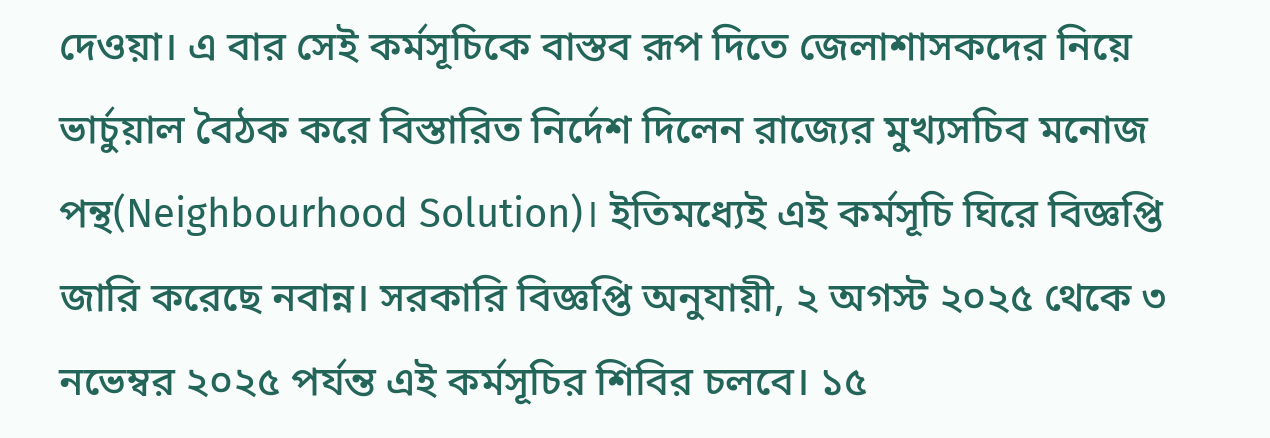দেওয়া। এ বার সেই কর্মসূচিকে বাস্তব রূপ দিতে জেলাশাসকদের নিয়ে ভার্চুয়াল বৈঠক করে বিস্তারিত নির্দেশ দিলেন রাজ্যের মুখ্যসচিব মনোজ পন্থ(Neighbourhood Solution)। ইতিমধ্যেই এই কর্মসূচি ঘিরে বিজ্ঞপ্তি জারি করেছে নবান্ন। সরকারি বিজ্ঞপ্তি অনুযায়ী, ২ অগস্ট ২০২৫ থেকে ৩ নভেম্বর ২০২৫ পর্যন্ত এই কর্মসূচির শিবির চলবে। ১৫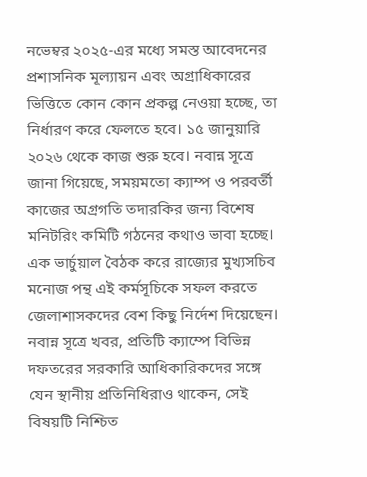নভেম্বর ২০২৫-এর মধ্যে সমস্ত আবেদনের প্রশাসনিক মূল্যায়ন এবং অগ্রাধিকারের ভিত্তিতে কোন কোন প্রকল্প নেওয়া হচ্ছে, তা নির্ধারণ করে ফেলতে হবে। ১৫ জানুয়ারি ২০২৬ থেকে কাজ শুরু হবে। নবান্ন সূত্রে জানা গিয়েছে, সময়মতো ক্যাম্প ও পরবর্তী কাজের অগ্রগতি তদারকির জন্য বিশেষ মনিটরিং কমিটি গঠনের কথাও ভাবা হচ্ছে। এক ভার্চুয়াল বৈঠক করে রাজ্যের মুখ্যসচিব মনোজ পন্থ এই কর্মসূচিকে সফল করতে জেলাশাসকদের বেশ কিছু নির্দেশ দিয়েছেন। নবান্ন সূত্রে খবর, প্রতিটি ক্যাম্পে বিভিন্ন দফতরের সরকারি আধিকারিকদের সঙ্গে যেন স্থানীয় প্রতিনিধিরাও থাকেন, সেই বিষয়টি নিশ্চিত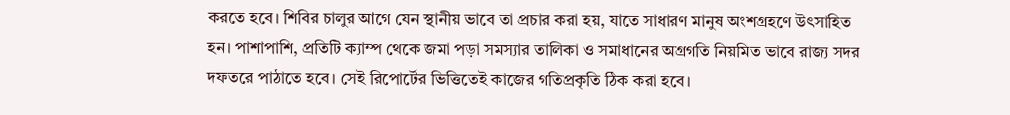করতে হবে। শিবির চালুর আগে যেন স্থানীয় ভাবে তা প্রচার করা হয়, যাতে সাধারণ মানুষ অংশগ্রহণে উৎসাহিত হন। পাশাপাশি, প্রতিটি ক্যাম্প থেকে জমা পড়া সমস্যার তালিকা ও সমাধানের অগ্রগতি নিয়মিত ভাবে রাজ্য সদর দফতরে পাঠাতে হবে। সেই রিপোর্টের ভিত্তিতেই কাজের গতিপ্রকৃতি ঠিক করা হবে।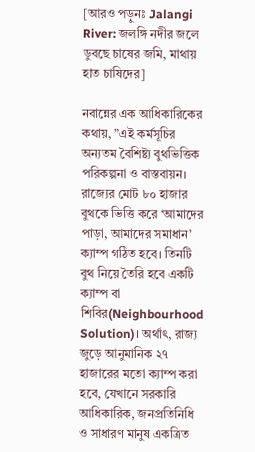[আরও পড়ুনঃ Jalangi River: জলঙ্গি নদীর জলে ডুবছে চাষের জমি, মাথায় হাত চাষিদের]

নবান্নের এক আধিকারিকের কথায়, ”এই কর্মসূচির অন্যতম বৈশিষ্ট্য বুথভিত্তিক পরিকল্পনা ও বাস্তবায়ন। রাজ্যের মোট ৮০ হাজার বুথকে ভিত্তি করে ‘আমাদের পাড়া, আমাদের সমাধান’ ক্যাম্প গঠিত হবে। তিনটি বুথ নিয়ে তৈরি হবে একটি ক্যাম্প বা শিবির(Neighbourhood Solution)। অর্থাৎ, রাজ্য জুড়ে আনুমানিক ২৭ হাজারের মতো ক্যাম্প করা হবে, যেখানে সরকারি আধিকারিক, জনপ্রতিনিধি ও সাধারণ মানুষ একত্রিত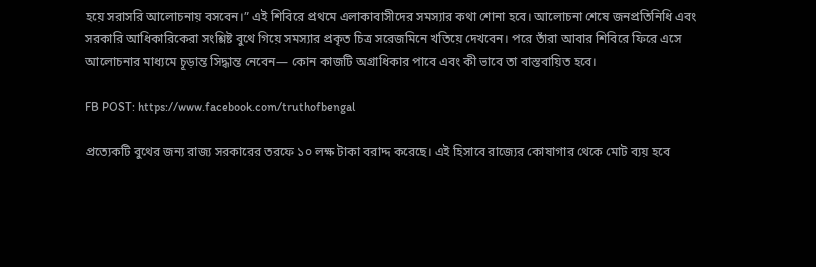হয়ে সরাসরি আলোচনায় বসবেন।” এই শিবিরে প্রথমে এলাকাবাসীদের সমস্যার কথা শোনা হবে। আলোচনা শেষে জনপ্রতিনিধি এবং সরকারি আধিকারিকেরা সংশ্লিষ্ট বুথে গিয়ে সমস্যার প্রকৃত চিত্র সরেজমিনে খতিয়ে দেখবেন। পরে তাঁরা আবার শিবিরে ফিরে এসে আলোচনার মাধ্যমে চূড়ান্ত সিদ্ধান্ত নেবেন— কোন কাজটি অগ্রাধিকার পাবে এবং কী ভাবে তা বাস্তবায়িত হবে।

FB POST: https://www.facebook.com/truthofbengal

প্রত্যেকটি বুথের জন্য রাজ্য সরকারের তরফে ১০ লক্ষ টাকা বরাদ্দ করেছে। এই হিসাবে রাজ্যের কোষাগার থেকে মোট ব্যয় হবে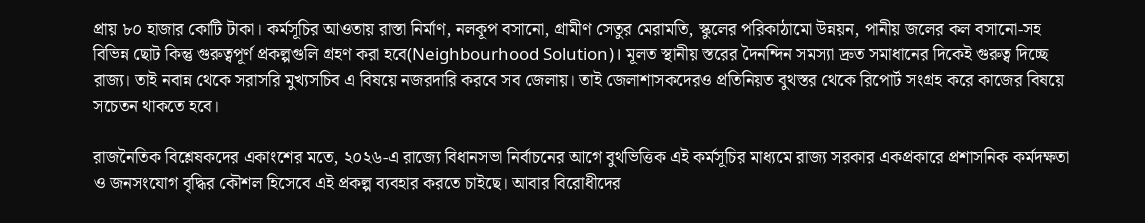প্রায় ৮০ হাজার কোটি টাকা। কর্মসূচির আওতায় রাস্তা নির্মাণ, নলকূপ বসানো, গ্রামীণ সেতুর মেরামতি, স্কুলের পরিকাঠামো উন্নয়ন, পানীয় জলের কল বসানো-সহ বিভিন্ন ছোট কিন্তু গুরুত্বপূর্ণ প্রকল্পগুলি গ্রহণ করা হবে(Neighbourhood Solution)। মূলত স্থানীয় স্তরের দৈনন্দিন সমস্যা দ্রুত সমাধানের দিকেই গুরুত্ব দিচ্ছে রাজ্য। তাই নবান্ন থেকে সরাসরি মুখ্যসচিব এ বিষয়ে নজরদারি করবে সব জেলায়। তাই জেলাশাসকদেরও প্রতিনিয়ত বুথস্তর থেকে রিপোর্ট সংগ্রহ করে কাজের বিষয়ে সচেতন থাকতে হবে।

রাজনৈতিক বিশ্লেষকদের একাংশের মতে, ২০২৬-এ রাজ্যে বিধানসভা নির্বাচনের আগে বুথভিত্তিক এই কর্মসূচির মাধ্যমে রাজ্য সরকার একপ্রকারে প্রশাসনিক কর্মদক্ষতা ও জনসংযোগ বৃদ্ধির কৌশল হিসেবে এই প্রকল্প ব্যবহার করতে চাইছে। আবার বিরোধীদের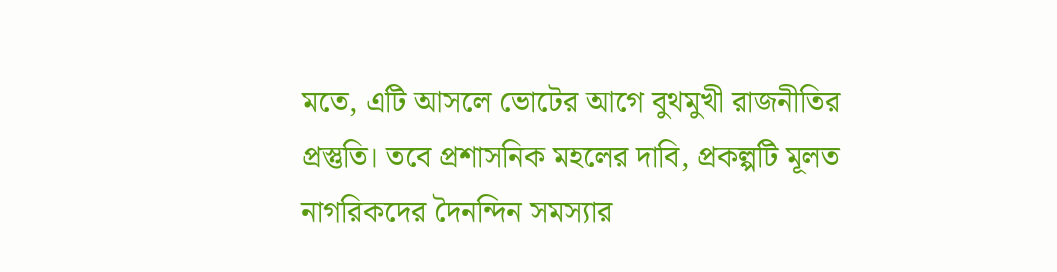মতে, এটি আসলে ভোটের আগে বুথমুখী রাজনীতির প্রস্তুতি। তবে প্রশাসনিক মহলের দাবি, প্রকল্পটি মূলত নাগরিকদের দৈনন্দিন সমস্যার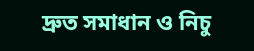দ্রুত সমাধান ও নিচু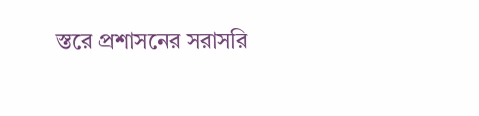স্তরে প্রশাসনের সরাসরি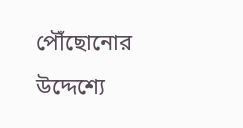পৌঁছোনোর উদ্দেশ্যে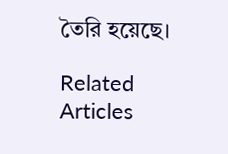তৈরি হয়েছে।

Related Articles